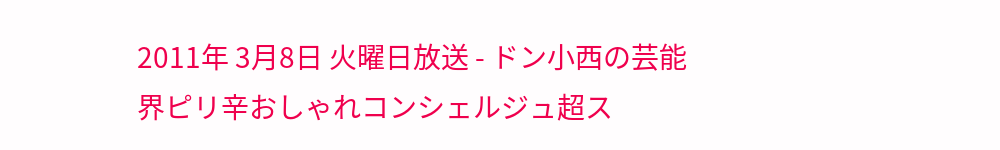2011年 3月8日 火曜日放送 - ドン小西の芸能界ピリ辛おしゃれコンシェルジュ超ス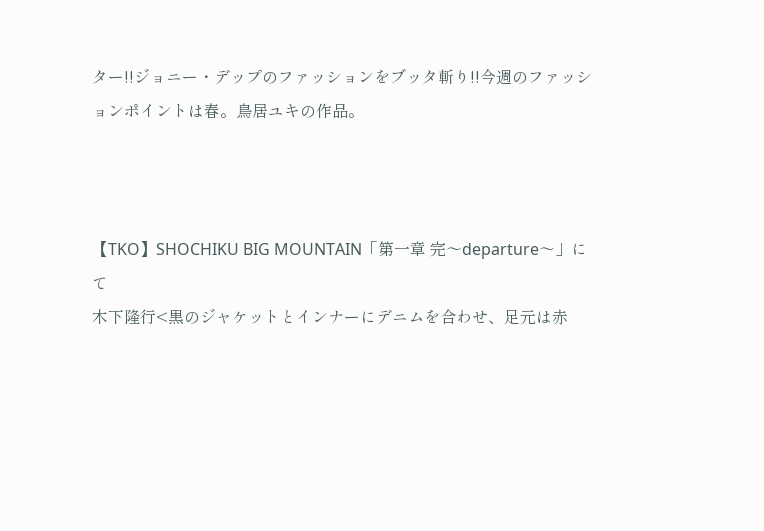ター!!ジョニー・デップのファッションをブッタ斬り!!今週のファッションポイントは春。鳥居ユキの作品。



【TKO】SHOCHIKU BIG MOUNTAIN「第一章 完〜departure〜」にて
木下隆行<黒のジャケットとインナーにデニムを合わせ、足元は赤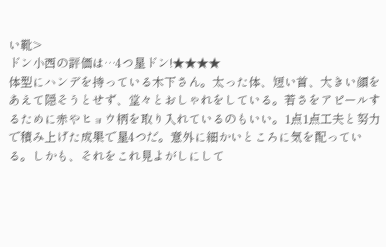い靴>
ドン小西の評価は…4つ星ドン!★★★★
体型にハンデを持っている木下さん。太った体、短い首、大きい顔をあえて隠そうとせず、堂々とおしゃれをしている。若さをアピールするために赤やヒョウ柄を取り入れているのもいい。1点1点工夫と努力で積み上げた成果で星4つだ。意外に細かいところに気を配っている。しかも、それをこれ見よがしにして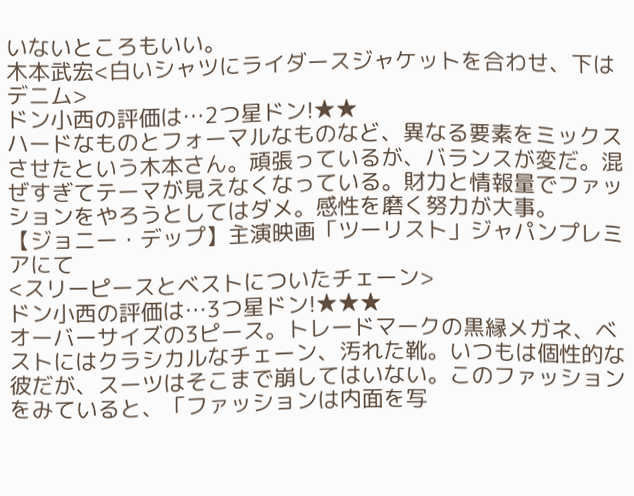いないところもいい。
木本武宏<白いシャツにライダースジャケットを合わせ、下はデニム>
ドン小西の評価は…2つ星ドン!★★
ハードなものとフォーマルなものなど、異なる要素をミックスさせたという木本さん。頑張っているが、バランスが変だ。混ぜすぎてテーマが見えなくなっている。財力と情報量でファッションをやろうとしてはダメ。感性を磨く努力が大事。
【ジョニー・デップ】主演映画「ツーリスト」ジャパンプレミアにて
<スリーピースとベストについたチェーン>
ドン小西の評価は…3つ星ドン!★★★
オーバーサイズの3ピース。トレードマークの黒縁メガネ、ベストにはクラシカルなチェーン、汚れた靴。いつもは個性的な彼だが、スーツはそこまで崩してはいない。このファッションをみていると、「ファッションは内面を写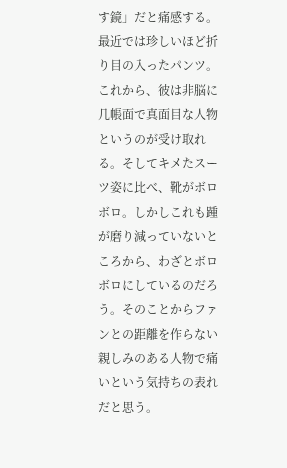す鏡」だと痛感する。最近では珍しいほど折り目の入ったパンツ。これから、彼は非脳に几帳面で真面目な人物というのが受け取れる。そしてキメたスーツ姿に比べ、靴がボロボロ。しかしこれも踵が磨り減っていないところから、わざとボロボロにしているのだろう。そのことからファンとの距離を作らない親しみのある人物で痛いという気持ちの表れだと思う。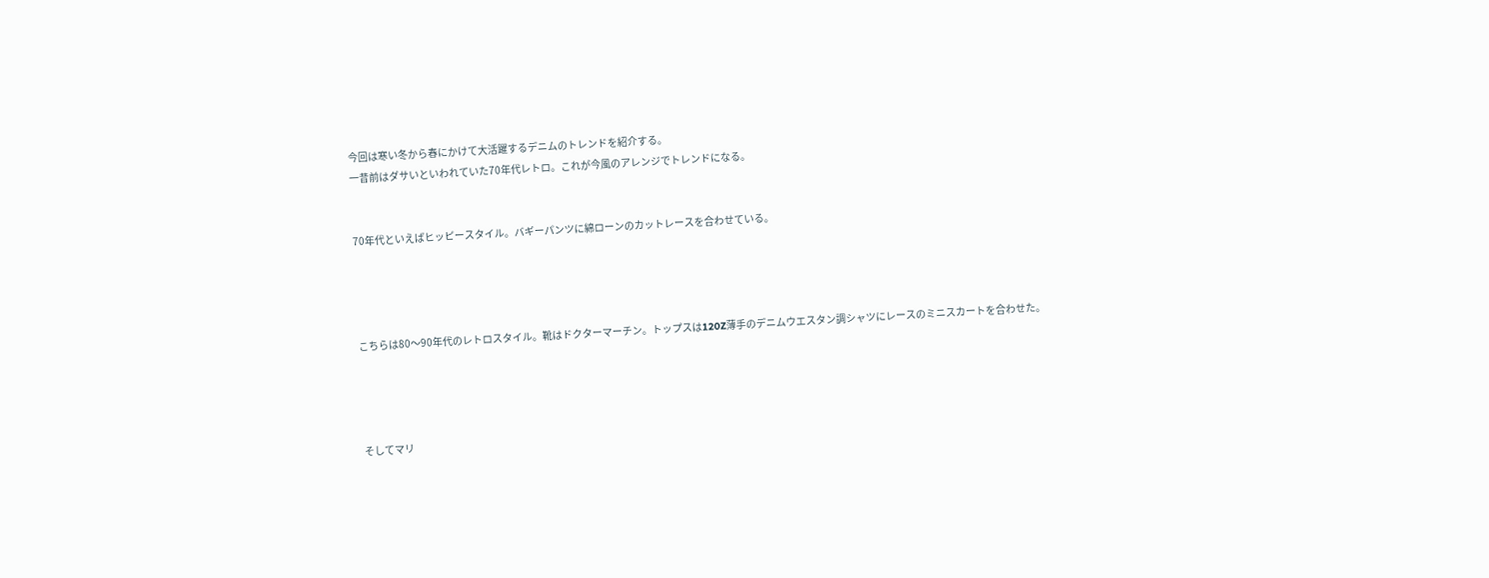今回は寒い冬から春にかけて大活躍するデニムのトレンドを紹介する。
一昔前はダサいといわれていた70年代レトロ。これが今風のアレンジでトレンドになる。


70年代といえばヒッピースタイル。バギーパンツに綿ローンのカットレースを合わせている。




こちらは80〜90年代のレトロスタイル。靴はドクターマーチン。トップスは120Z薄手のデニムウエスタン調シャツにレースのミニスカートを合わせた。




そしてマリ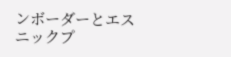ンボーダーとエスニックプ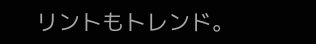リントもトレンド。